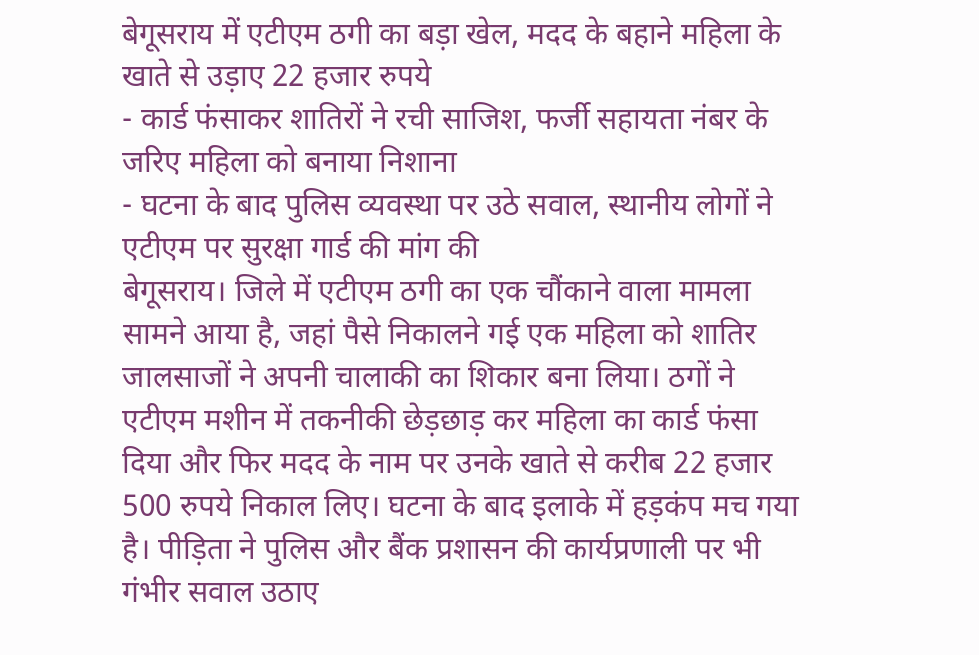बेगूसराय में एटीएम ठगी का बड़ा खेल, मदद के बहाने महिला के खाते से उड़ाए 22 हजार रुपये
- कार्ड फंसाकर शातिरों ने रची साजिश, फर्जी सहायता नंबर के जरिए महिला को बनाया निशाना
- घटना के बाद पुलिस व्यवस्था पर उठे सवाल, स्थानीय लोगों ने एटीएम पर सुरक्षा गार्ड की मांग की
बेगूसराय। जिले में एटीएम ठगी का एक चौंकाने वाला मामला सामने आया है, जहां पैसे निकालने गई एक महिला को शातिर जालसाजों ने अपनी चालाकी का शिकार बना लिया। ठगों ने एटीएम मशीन में तकनीकी छेड़छाड़ कर महिला का कार्ड फंसा दिया और फिर मदद के नाम पर उनके खाते से करीब 22 हजार 500 रुपये निकाल लिए। घटना के बाद इलाके में हड़कंप मच गया है। पीड़िता ने पुलिस और बैंक प्रशासन की कार्यप्रणाली पर भी गंभीर सवाल उठाए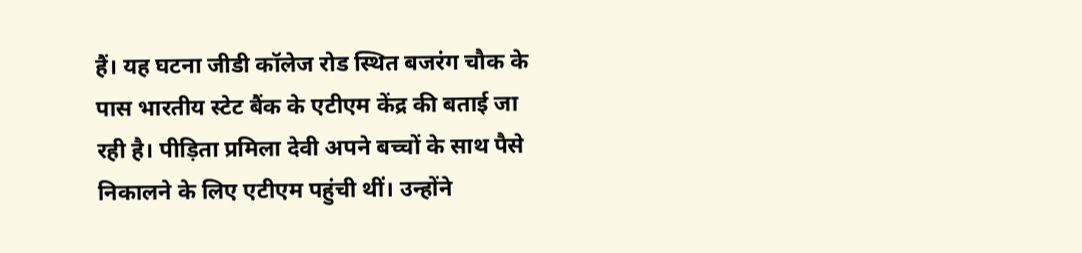हैं। यह घटना जीडी कॉलेज रोड स्थित बजरंग चौक के पास भारतीय स्टेट बैंक के एटीएम केंद्र की बताई जा रही है। पीड़िता प्रमिला देवी अपने बच्चों के साथ पैसे निकालने के लिए एटीएम पहुंची थीं। उन्होंने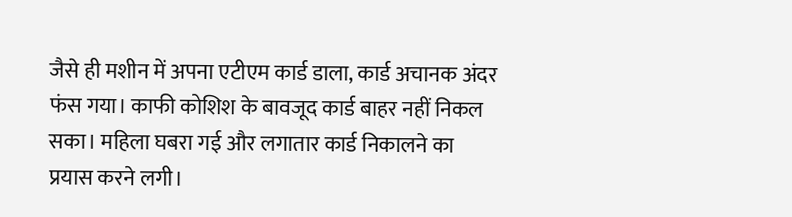जैसे ही मशीन में अपना एटीएम कार्ड डाला, कार्ड अचानक अंदर फंस गया। काफी कोशिश के बावजूद कार्ड बाहर नहीं निकल सका। महिला घबरा गई और लगातार कार्ड निकालने का प्रयास करने लगी।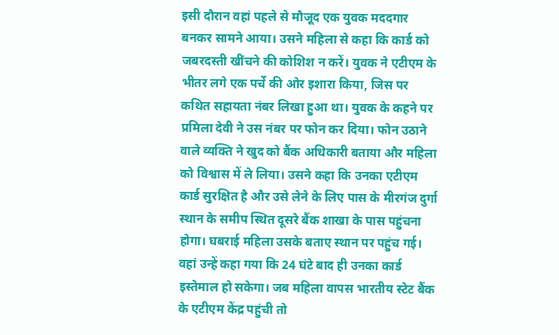इसी दौरान वहां पहले से मौजूद एक युवक मददगार बनकर सामने आया। उसने महिला से कहा कि कार्ड को जबरदस्ती खींचने की कोशिश न करें। युवक ने एटीएम के भीतर लगे एक पर्चे की ओर इशारा किया, जिस पर कथित सहायता नंबर लिखा हुआ था। युवक के कहने पर प्रमिला देवी ने उस नंबर पर फोन कर दिया। फोन उठाने वाले व्यक्ति ने खुद को बैंक अधिकारी बताया और महिला को विश्वास में ले लिया। उसने कहा कि उनका एटीएम कार्ड सुरक्षित है और उसे लेने के लिए पास के मीरगंज दुर्गा स्थान के समीप स्थित दूसरे बैंक शाखा के पास पहुंचना होगा। घबराई महिला उसके बताए स्थान पर पहुंच गई। वहां उन्हें कहा गया कि 24 घंटे बाद ही उनका कार्ड इस्तेमाल हो सकेगा। जब महिला वापस भारतीय स्टेट बैंक के एटीएम केंद्र पहुंची तो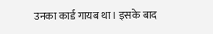उनका कार्ड गायब था। इसके बाद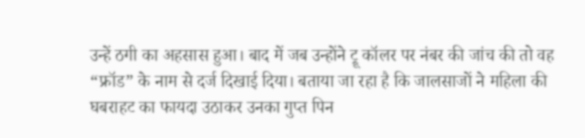उन्हें ठगी का अहसास हुआ। बाद में जब उन्होंने ट्रू कॉलर पर नंबर की जांच की तो वह “फ्रॉड” के नाम से दर्ज दिखाई दिया। बताया जा रहा है कि जालसाजों ने महिला की घबराहट का फायदा उठाकर उनका गुप्त पिन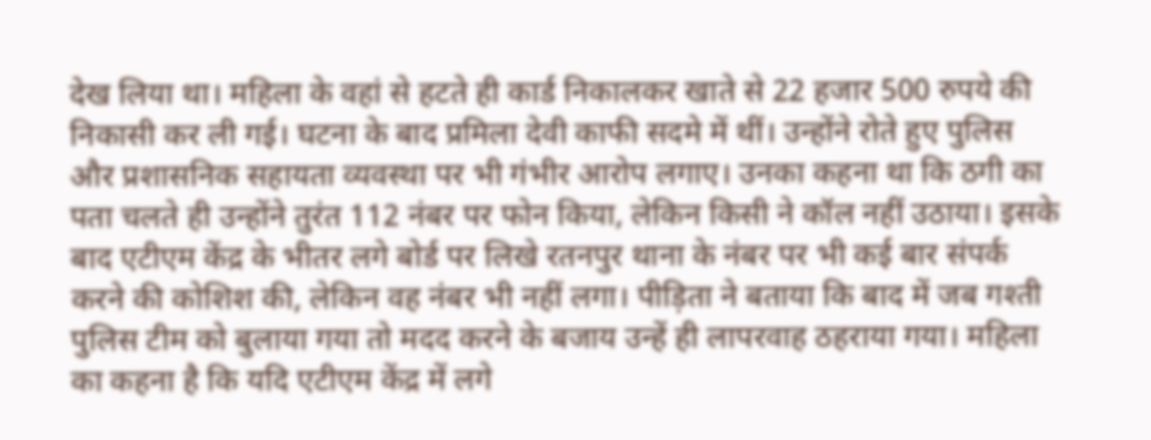देख लिया था। महिला के वहां से हटते ही कार्ड निकालकर खाते से 22 हजार 500 रुपये की निकासी कर ली गई। घटना के बाद प्रमिला देवी काफी सदमे में थीं। उन्होंने रोते हुए पुलिस और प्रशासनिक सहायता व्यवस्था पर भी गंभीर आरोप लगाए। उनका कहना था कि ठगी का पता चलते ही उन्होंने तुरंत 112 नंबर पर फोन किया, लेकिन किसी ने कॉल नहीं उठाया। इसके बाद एटीएम केंद्र के भीतर लगे बोर्ड पर लिखे रतनपुर थाना के नंबर पर भी कई बार संपर्क करने की कोशिश की, लेकिन वह नंबर भी नहीं लगा। पीड़िता ने बताया कि बाद में जब गश्ती पुलिस टीम को बुलाया गया तो मदद करने के बजाय उन्हें ही लापरवाह ठहराया गया। महिला का कहना है कि यदि एटीएम केंद्र में लगे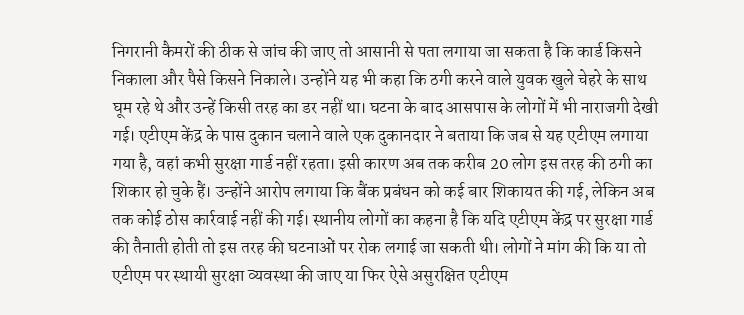निगरानी कैमरों की ठीक से जांच की जाए तो आसानी से पता लगाया जा सकता है कि कार्ड किसने निकाला और पैसे किसने निकाले। उन्होंने यह भी कहा कि ठगी करने वाले युवक खुले चेहरे के साथ घूम रहे थे और उन्हें किसी तरह का डर नहीं था। घटना के बाद आसपास के लोगों में भी नाराजगी देखी गई। एटीएम केंद्र के पास दुकान चलाने वाले एक दुकानदार ने बताया कि जब से यह एटीएम लगाया गया है, वहां कभी सुरक्षा गार्ड नहीं रहता। इसी कारण अब तक करीब 20 लोग इस तरह की ठगी का शिकार हो चुके हैं। उन्होंने आरोप लगाया कि बैंक प्रबंधन को कई बार शिकायत की गई, लेकिन अब तक कोई ठोस कार्रवाई नहीं की गई। स्थानीय लोगों का कहना है कि यदि एटीएम केंद्र पर सुरक्षा गार्ड की तैनाती होती तो इस तरह की घटनाओं पर रोक लगाई जा सकती थी। लोगों ने मांग की कि या तो एटीएम पर स्थायी सुरक्षा व्यवस्था की जाए या फिर ऐसे असुरक्षित एटीएम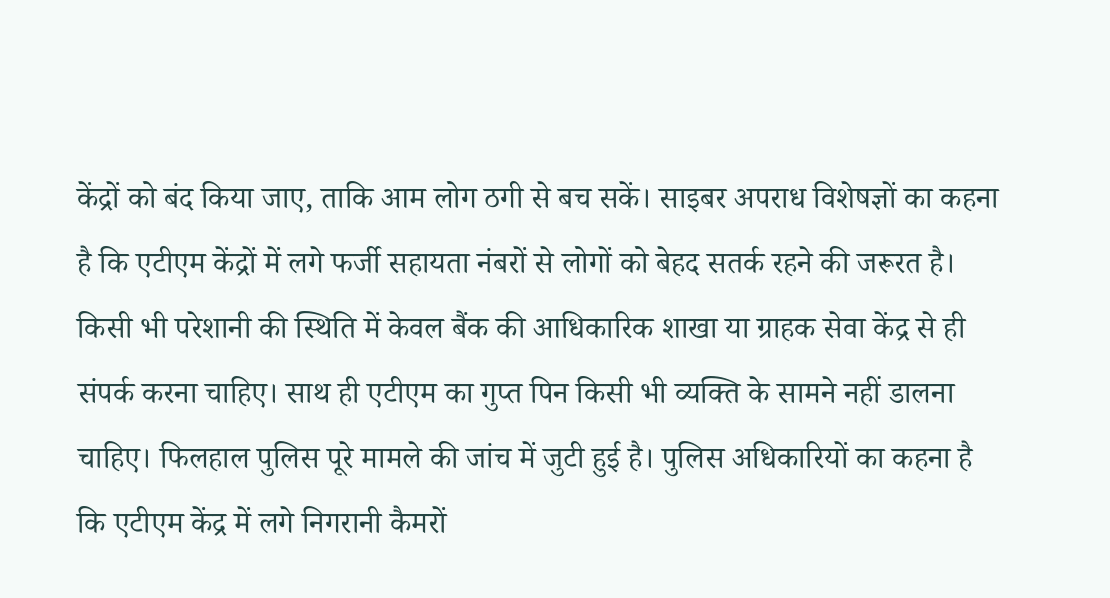केंद्रों को बंद किया जाए, ताकि आम लोग ठगी से बच सकें। साइबर अपराध विशेषज्ञों का कहना है कि एटीएम केंद्रों में लगे फर्जी सहायता नंबरों से लोगों को बेहद सतर्क रहने की जरूरत है। किसी भी परेशानी की स्थिति में केवल बैंक की आधिकारिक शाखा या ग्राहक सेवा केंद्र से ही संपर्क करना चाहिए। साथ ही एटीएम का गुप्त पिन किसी भी व्यक्ति के सामने नहीं डालना चाहिए। फिलहाल पुलिस पूरे मामले की जांच में जुटी हुई है। पुलिस अधिकारियों का कहना है कि एटीएम केंद्र में लगे निगरानी कैमरों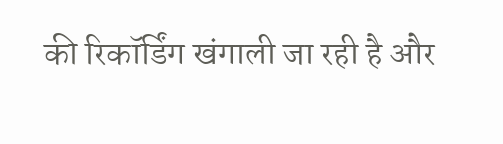की रिकॉर्डिंग खंगाली जा रही है और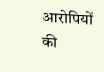आरोपियों की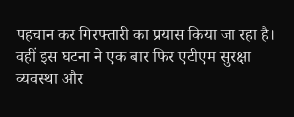पहचान कर गिरफ्तारी का प्रयास किया जा रहा है। वहीं इस घटना ने एक बार फिर एटीएम सुरक्षा व्यवस्था और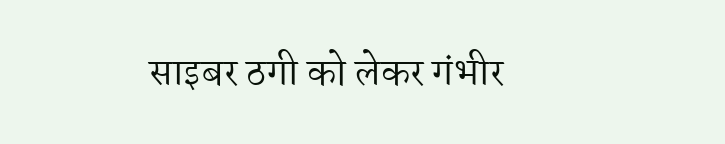साइबर ठगी को लेकर गंभीर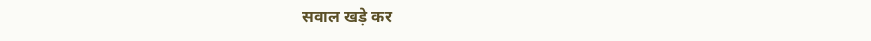सवाल खड़े कर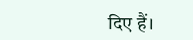दिए हैं।